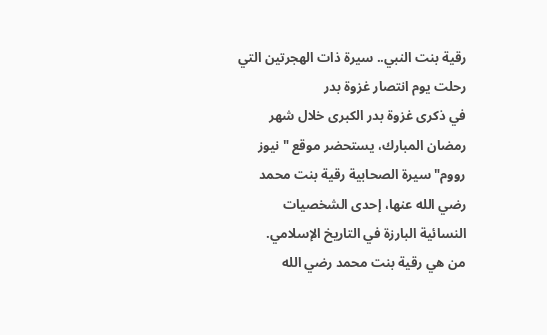رقية بنت النبي.. سيرة ذات الهجرتين التي رحلت يوم انتصار غزوة بدر
في ذكرى غزوة بدر الكبرى خلال شهر رمضان المبارك، يستحضر موقع "نيوز رووم" سيرة الصحابية رقية بنت محمد رضي الله عنها، إحدى الشخصيات النسائية البارزة في التاريخ الإسلامي.
من هي رقية بنت محمد رضي الله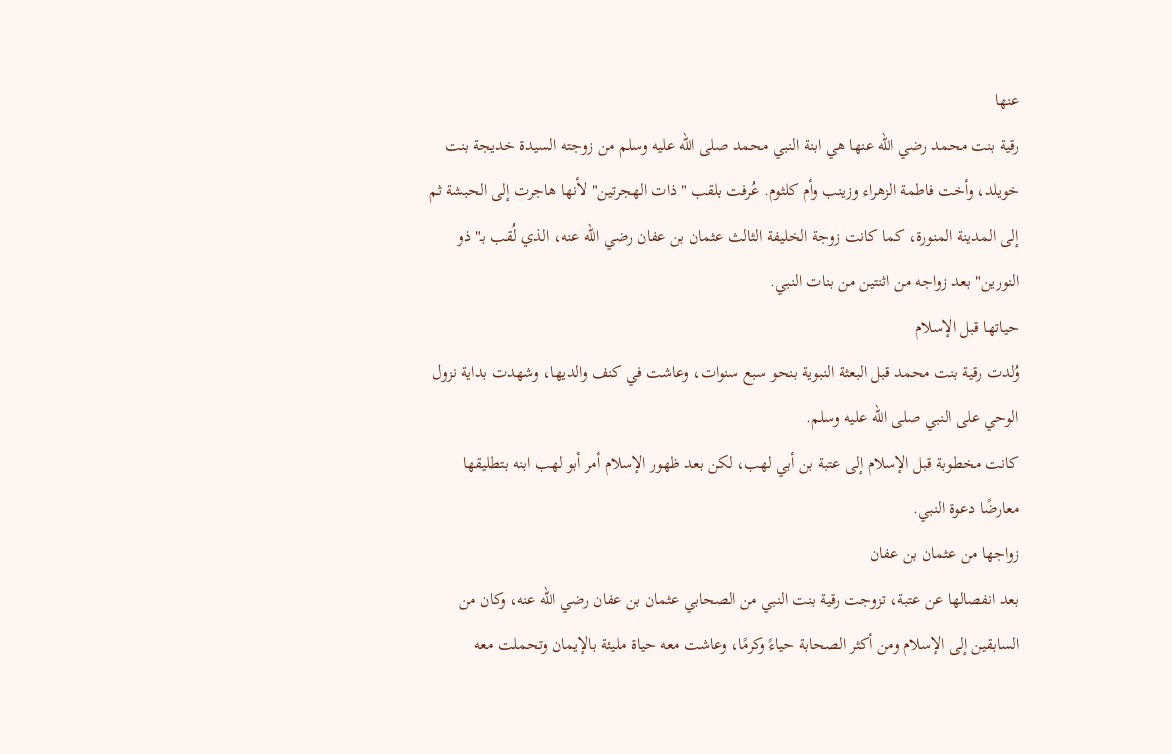عنها
رقية بنت محمد رضي الله عنها هي ابنة النبي محمد صلى الله عليه وسلم من زوجته السيدة خديجة بنت خويلد، وأخت فاطمة الزهراء وزينب وأم كلثوم. عُرفت بلقب "ذات الهجرتين" لأنها هاجرت إلى الحبشة ثم إلى المدينة المنورة، كما كانت زوجة الخليفة الثالث عثمان بن عفان رضي الله عنه، الذي لُقب بـ"ذو النورين" بعد زواجه من اثنتين من بنات النبي.
حياتها قبل الإسلام
وُلدت رقية بنت محمد قبل البعثة النبوية بنحو سبع سنوات، وعاشت في كنف والديها، وشهدت بداية نزول الوحي على النبي صلى الله عليه وسلم.
كانت مخطوبة قبل الإسلام إلى عتبة بن أبي لهب، لكن بعد ظهور الإسلام أمر أبو لهب ابنه بتطليقها معارضًا دعوة النبي.
زواجها من عثمان بن عفان
بعد انفصالها عن عتبة، تزوجت رقية بنت النبي من الصحابي عثمان بن عفان رضي الله عنه، وكان من السابقين إلى الإسلام ومن أكثر الصحابة حياءً وكرمًا، وعاشت معه حياة مليئة بالإيمان وتحملت معه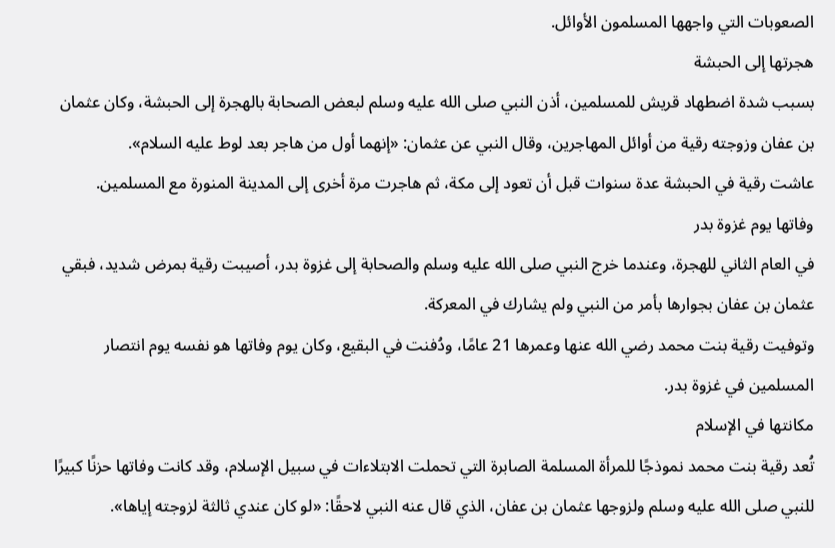الصعوبات التي واجهها المسلمون الأوائل.
هجرتها إلى الحبشة
بسبب شدة اضطهاد قريش للمسلمين، أذن النبي صلى الله عليه وسلم لبعض الصحابة بالهجرة إلى الحبشة، وكان عثمان بن عفان وزوجته رقية من أوائل المهاجرين، وقال النبي عن عثمان: «إنهما أول من هاجر بعد لوط عليه السلام».
عاشت رقية في الحبشة عدة سنوات قبل أن تعود إلى مكة، ثم هاجرت مرة أخرى إلى المدينة المنورة مع المسلمين.
وفاتها يوم غزوة بدر
في العام الثاني للهجرة، وعندما خرج النبي صلى الله عليه وسلم والصحابة إلى غزوة بدر، أصيبت رقية بمرض شديد، فبقي عثمان بن عفان بجوارها بأمر من النبي ولم يشارك في المعركة.
وتوفيت رقية بنت محمد رضي الله عنها وعمرها 21 عامًا، ودُفنت في البقيع، وكان يوم وفاتها هو نفسه يوم انتصار المسلمين في غزوة بدر.
مكانتها في الإسلام
تُعد رقية بنت محمد نموذجًا للمرأة المسلمة الصابرة التي تحملت الابتلاءات في سبيل الإسلام، وقد كانت وفاتها حزنًا كبيرًا للنبي صلى الله عليه وسلم ولزوجها عثمان بن عفان، الذي قال عنه النبي لاحقًا: «لو كان عندي ثالثة لزوجته إياها».